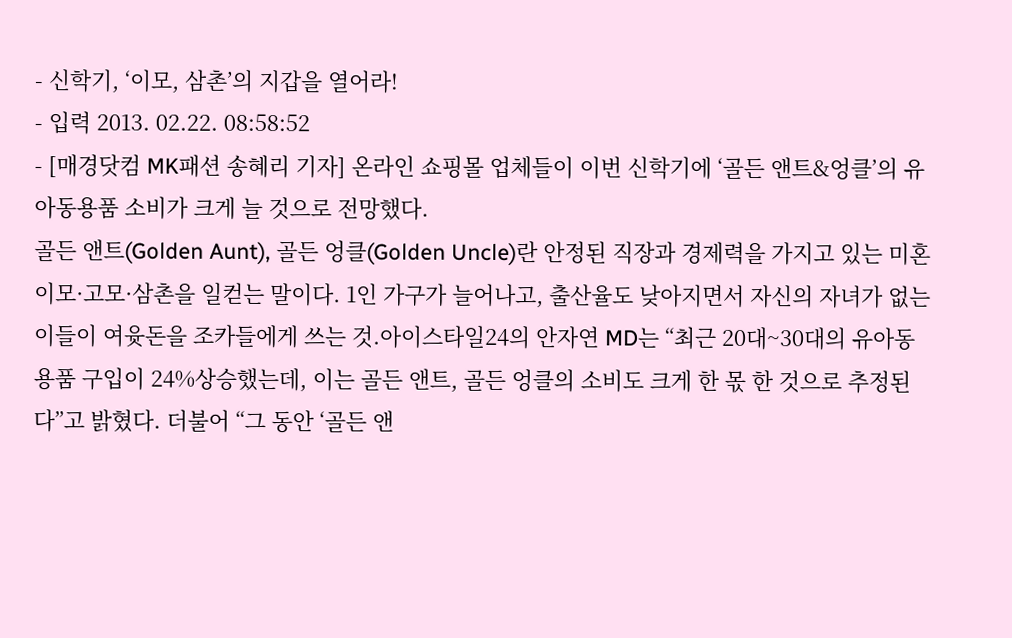- 신학기, ‘이모, 삼촌’의 지갑을 열어라!
- 입력 2013. 02.22. 08:58:52
- [매경닷컴 MK패션 송혜리 기자] 온라인 쇼핑몰 업체들이 이번 신학기에 ‘골든 앤트&엉클’의 유아동용품 소비가 크게 늘 것으로 전망했다.
골든 앤트(Golden Aunt), 골든 엉클(Golden Uncle)란 안정된 직장과 경제력을 가지고 있는 미혼 이모·고모·삼촌을 일컫는 말이다. 1인 가구가 늘어나고, 출산율도 낮아지면서 자신의 자녀가 없는 이들이 여윳돈을 조카들에게 쓰는 것.아이스타일24의 안자연 MD는 “최근 20대~30대의 유아동용품 구입이 24%상승했는데, 이는 골든 앤트, 골든 엉클의 소비도 크게 한 몫 한 것으로 추정된다”고 밝혔다. 더불어 “그 동안 ‘골든 앤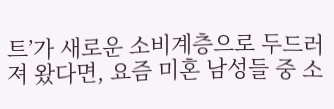트’가 새로운 소비계층으로 두드러져 왔다면, 요즘 미혼 남성들 중 소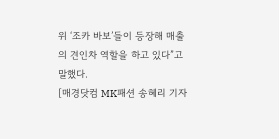위 ‘조카 바보’들이 등장해 매출의 견인차 역할을 하고 있다”고 말했다.
[매경닷컴 MK패션 송혜리 기자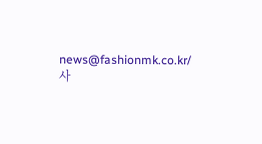news@fashionmk.co.kr/사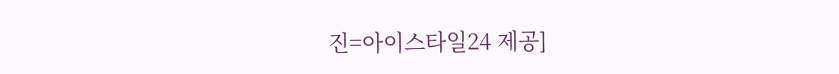진=아이스타일24 제공]